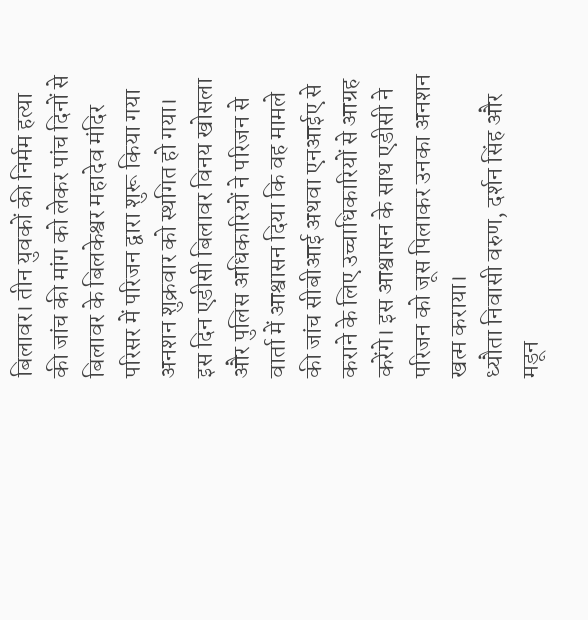बिलावर। तीन युवकों की निर्मम हत्या की जांच की मांग को लेकर पांच दिनों से बिलावर के बिलकेश्वर महादेव मंदिर परिसर में परिजन द्वारा शुरू किया गया अनशन शुक्रवार को स्थगित हो गया। इस दिन एडीसी बिलावर विनय खोसला और पुलिस अधिकारियों ने परिजन से वार्ता में आश्वासन दिया कि वह मामले की जांच सीबीआई अथवा एनआईए से कराने के लिए उच्चाधिकारियों से आग्रह करेंगे। इस आश्वासन के साथ एडीसी ने परिजन को जूस पिलाकर उनका अनशन खत्म कराया।
ध्यौता निवासी वरुण, दर्शन सिंह और मडून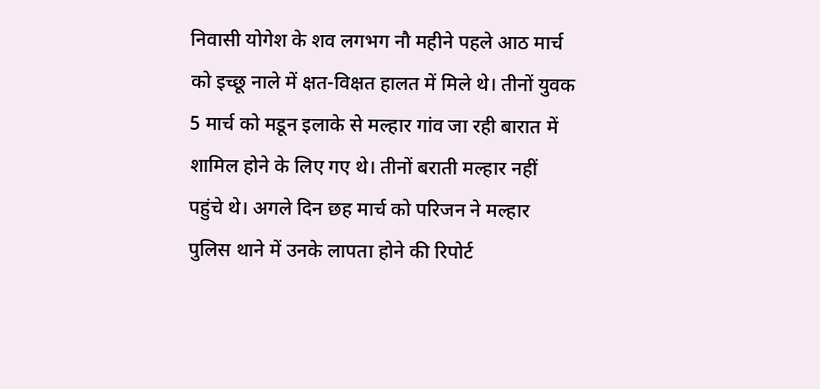निवासी योगेश के शव लगभग नौ महीने पहले आठ मार्च को इच्छू नाले में क्षत-विक्षत हालत में मिले थे। तीनों युवक 5 मार्च को मडून इलाके से मल्हार गांव जा रही बारात में शामिल होने के लिए गए थे। तीनों बराती मल्हार नहीं पहुंचे थे। अगले दिन छह मार्च को परिजन ने मल्हार पुलिस थाने में उनके लापता होने की रिपोर्ट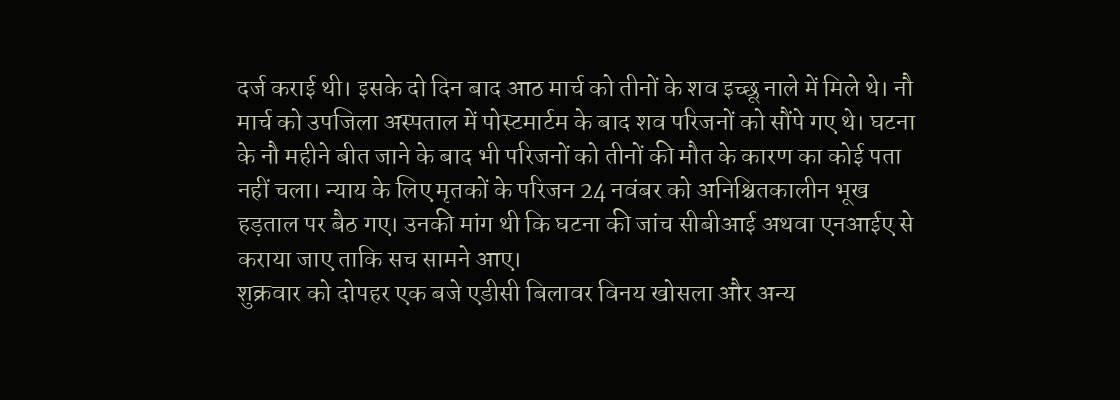दर्ज कराई थी। इसके दो दिन बाद आठ मार्च को तीनों के शव इच्छू नाले में मिले थे। नौ मार्च को उपजिला अस्पताल में पोस्टमार्टम के बाद शव परिजनों को सौंपे गए थे। घटना के नौ महीने बीत जाने के बाद भी परिजनों को तीनों की मौत के कारण का कोई पता नहीं चला। न्याय के लिए मृतकों के परिजन 24 नवंबर को अनिश्चितकालीन भूख हड़ताल पर बैठ गए। उनकी मांग थी कि घटना की जांच सीबीआई अथवा एनआईए से कराया जाए ताकि सच सामने आए।
शुक्रवार को दोपहर एक बजे एडीसी बिलावर विनय खोसला और अन्य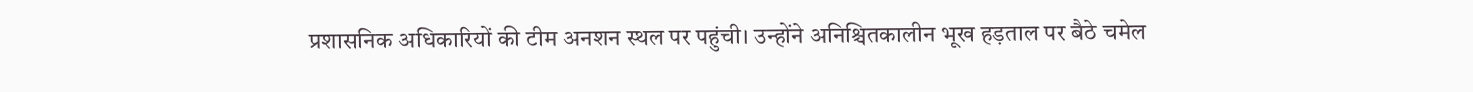प्रशासनिक अधिकारियों की टीम अनशन स्थल पर पहुंची। उन्होंने अनिश्चितकालीन भूख हड़ताल पर बैठे चमेल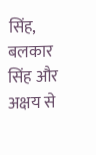सिंह, बलकार सिंह और अक्षय से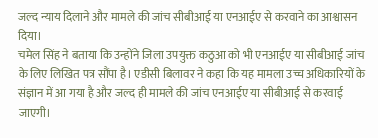जल्द न्याय दिलाने और मामले की जांच सीबीआई या एनआईए से करवाने का आश्वासन दिया।
चमेल सिंह ने बताया कि उन्होंने जिला उपयुक्त कठुआ को भी एनआईए या सीबीआई जांच के लिए लिखित पत्र सौंपा है। एडीसी बिलावर ने कहा कि यह मामला उच्च अधिकारियों के संज्ञान में आ गया है और जल्द ही मामले की जांच एनआईए या सीबीआई से करवाई जाएगी।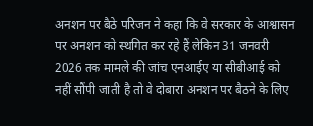अनशन पर बैठे परिजन ने कहा कि वे सरकार के आश्वासन पर अनशन को स्थगित कर रहे हैं लेकिन 31 जनवरी 2026 तक मामले की जांच एनआईए या सीबीआई को नहीं सौंपी जाती है तो वे दोबारा अनशन पर बैठने के लिए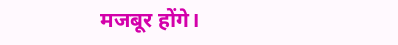मजबूर होंगे।